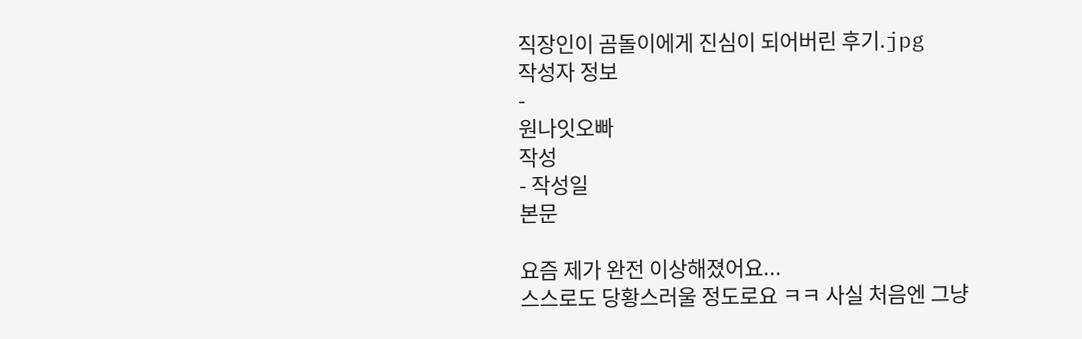직장인이 곰돌이에게 진심이 되어버린 후기.jpg
작성자 정보
-
원나잇오빠
작성
- 작성일
본문

요즘 제가 완전 이상해졌어요...
스스로도 당황스러울 정도로요 ㅋㅋ 사실 처음엔 그냥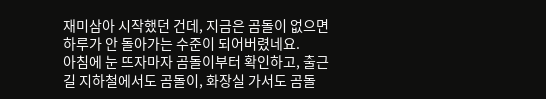재미삼아 시작했던 건데, 지금은 곰돌이 없으면 하루가 안 돌아가는 수준이 되어버렸네요.
아침에 눈 뜨자마자 곰돌이부터 확인하고, 출근길 지하철에서도 곰돌이, 화장실 가서도 곰돌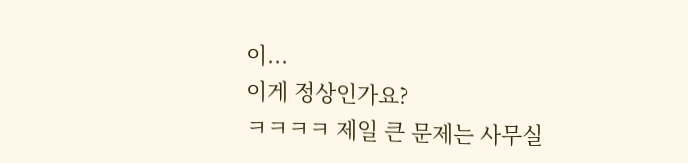이...
이게 정상인가요?
ㅋㅋㅋㅋ 제일 큰 문제는 사무실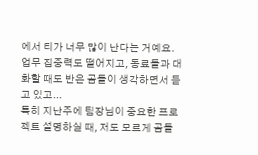에서 티가 너무 많이 난다는 거예요.
업무 집중력도 떨어지고, 동료들과 대화할 때도 반은 곰돌이 생각하면서 듣고 있고...
특히 지난주에 팀장님이 중요한 프로젝트 설명하실 때, 저도 모르게 곰돌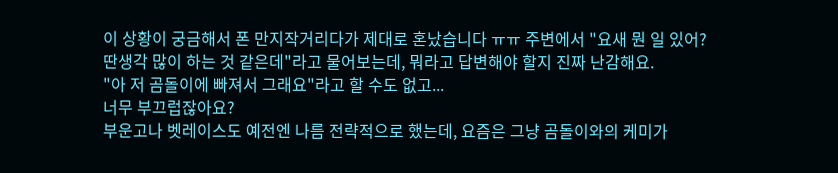이 상황이 궁금해서 폰 만지작거리다가 제대로 혼났습니다 ㅠㅠ 주변에서 "요새 뭔 일 있어?
딴생각 많이 하는 것 같은데"라고 물어보는데, 뭐라고 답변해야 할지 진짜 난감해요.
"아 저 곰돌이에 빠져서 그래요"라고 할 수도 없고...
너무 부끄럽잖아요?
부운고나 벳레이스도 예전엔 나름 전략적으로 했는데, 요즘은 그냥 곰돌이와의 케미가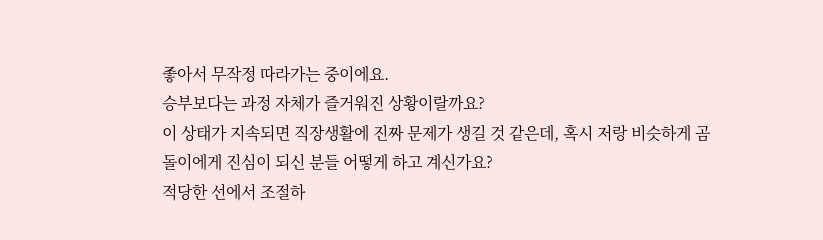좋아서 무작정 따라가는 중이에요.
승부보다는 과정 자체가 즐거워진 상황이랄까요?
이 상태가 지속되면 직장생활에 진짜 문제가 생길 것 같은데, 혹시 저랑 비슷하게 곰돌이에게 진심이 되신 분들 어떻게 하고 계신가요?
적당한 선에서 조절하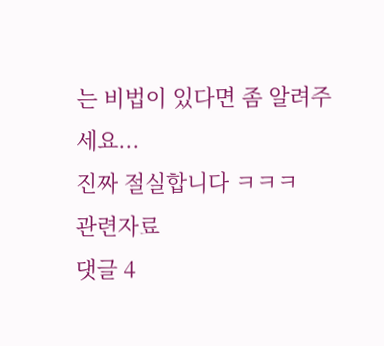는 비법이 있다면 좀 알려주세요...
진짜 절실합니다 ㅋㅋㅋ
관련자료
댓글 4